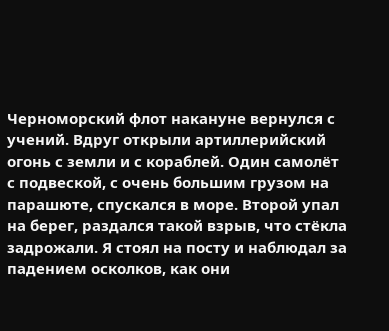Черноморский флот накануне вернулся с учений. Вдруг открыли артиллерийский огонь с земли и с кораблей. Один самолёт с подвеской, с очень большим грузом на парашюте, спускался в море. Второй упал на берег, раздался такой взрыв, что стёкла задрожали. Я стоял на посту и наблюдал за падением осколков, как они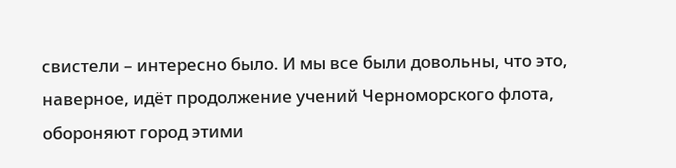свистели – интересно было. И мы все были довольны, что это, наверное, идёт продолжение учений Черноморского флота, обороняют город этими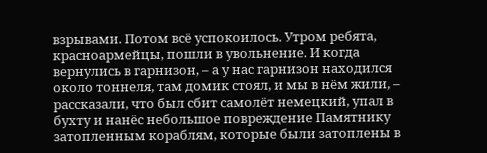взрывами. Потом всё успокоилось. Утром ребята, красноармейцы, пошли в увольнение. И когда вернулись в гарнизон, – а у нас гарнизон находился около тоннеля, там домик стоял, и мы в нём жили, – рассказали, что был сбит самолёт немецкий, упал в бухту и нанёс небольшое повреждение Памятнику затопленным кораблям, которые были затоплены в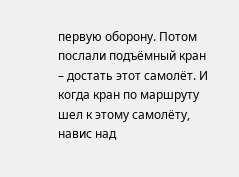первую оборону. Потом послали подъёмный кран – достать этот самолёт. И когда кран по маршруту шел к этому самолёту, навис над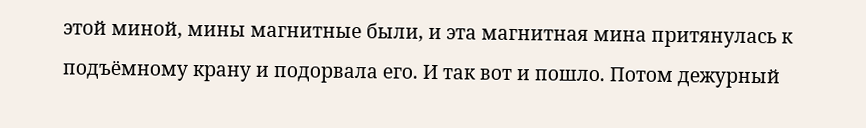этой миной, мины магнитные были, и эта магнитная мина притянулась к подъёмному крану и подорвала его. И так вот и пошло. Потом дежурный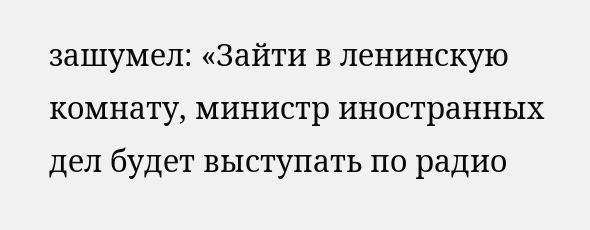зашумел: «Зайти в ленинскую комнату, министр иностранных дел будет выступать по радио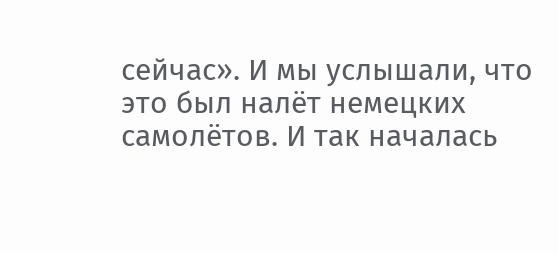сейчас». И мы услышали, что это был налёт немецких самолётов. И так началась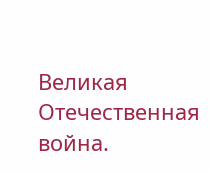Великая Отечественная война.